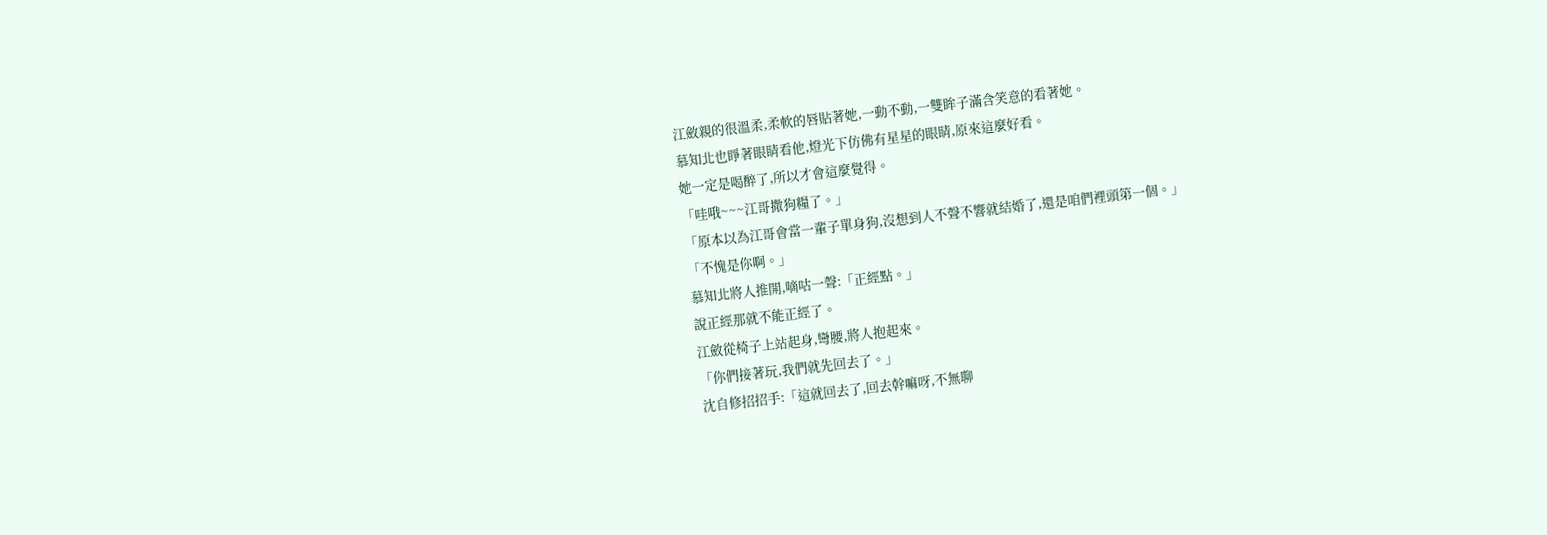江斂親的很溫柔,柔軟的唇貼著她,一動不動,一雙眸子滿含笑意的看著她。
慕知北也睜著眼睛看他,燈光下仿佛有星星的眼睛,原來這麼好看。
她一定是喝醉了,所以才會這麼覺得。
「哇哦~~~江哥撒狗糧了。」
「原本以為江哥會當一輩子單身狗,沒想到人不聲不響就結婚了,還是咱們裡頭第一個。」
「不愧是你啊。」
慕知北將人推開,嘀咕一聲:「正經點。」
說正經那就不能正經了。
江斂從椅子上站起身,彎腰,將人抱起來。
「你們接著玩,我們就先回去了。」
沈自修招招手:「這就回去了,回去幹嘛呀,不無聊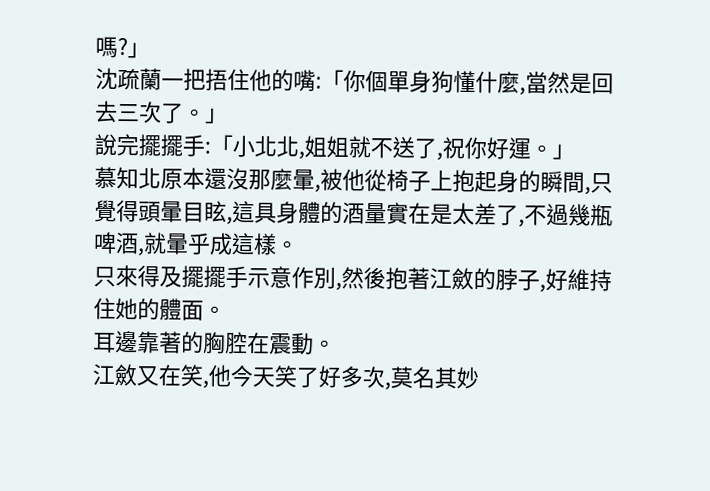嗎?」
沈疏蘭一把捂住他的嘴:「你個單身狗懂什麼,當然是回去三次了。」
說完擺擺手:「小北北,姐姐就不送了,祝你好運。」
慕知北原本還沒那麼暈,被他從椅子上抱起身的瞬間,只覺得頭暈目眩,這具身體的酒量實在是太差了,不過幾瓶啤酒,就暈乎成這樣。
只來得及擺擺手示意作別,然後抱著江斂的脖子,好維持住她的體面。
耳邊靠著的胸腔在震動。
江斂又在笑,他今天笑了好多次,莫名其妙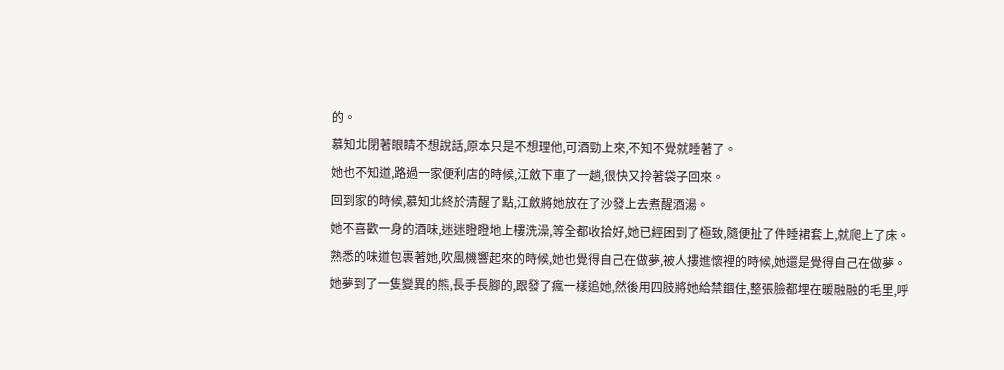的。
慕知北閉著眼睛不想說話,原本只是不想理他,可酒勁上來,不知不覺就睡著了。
她也不知道,路過一家便利店的時候,江斂下車了一趟,很快又拎著袋子回來。
回到家的時候,慕知北終於清醒了點,江斂將她放在了沙發上去煮醒酒湯。
她不喜歡一身的酒味,迷迷瞪瞪地上樓洗澡,等全都收拾好,她已經困到了極致,隨便扯了件睡裙套上,就爬上了床。
熟悉的味道包裹著她,吹風機響起來的時候,她也覺得自己在做夢,被人摟進懷裡的時候,她還是覺得自己在做夢。
她夢到了一隻變異的熊,長手長腳的,跟發了瘋一樣追她,然後用四肢將她給禁錮住,整張臉都埋在暖融融的毛里,呼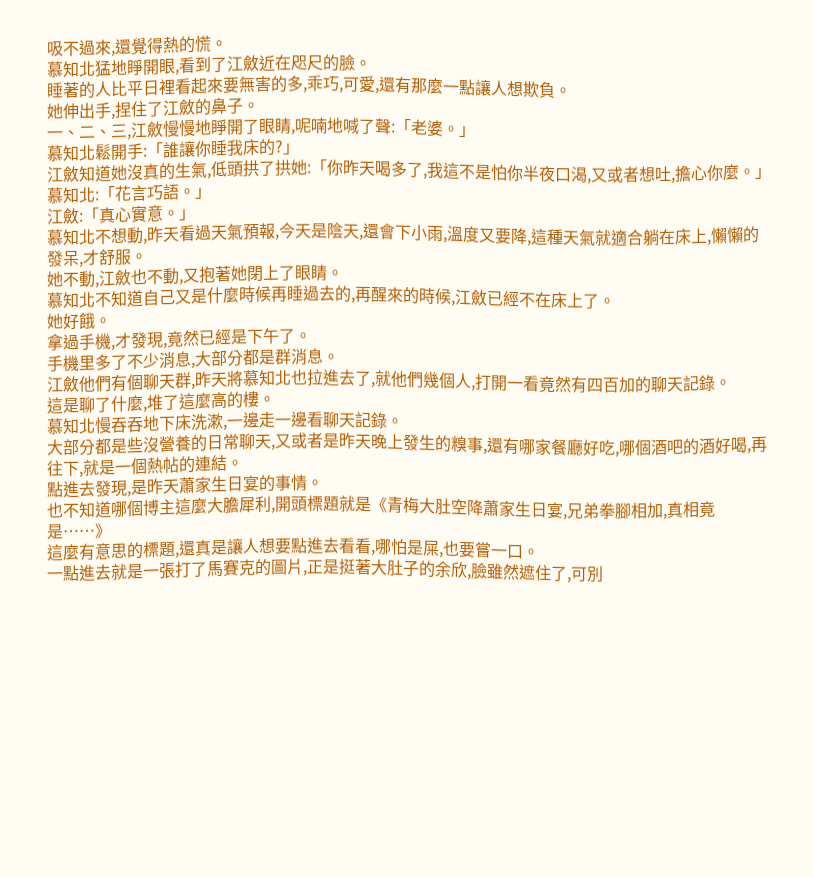吸不過來,還覺得熱的慌。
慕知北猛地睜開眼,看到了江斂近在咫尺的臉。
睡著的人比平日裡看起來要無害的多,乖巧,可愛,還有那麼一點讓人想欺負。
她伸出手,捏住了江斂的鼻子。
一、二、三,江斂慢慢地睜開了眼睛,呢喃地喊了聲:「老婆。」
慕知北鬆開手:「誰讓你睡我床的?」
江斂知道她沒真的生氣,低頭拱了拱她:「你昨天喝多了,我這不是怕你半夜口渴,又或者想吐,擔心你麼。」
慕知北:「花言巧語。」
江斂:「真心實意。」
慕知北不想動,昨天看過天氣預報,今天是陰天,還會下小雨,溫度又要降,這種天氣就適合躺在床上,懶懶的發呆,才舒服。
她不動,江斂也不動,又抱著她閉上了眼睛。
慕知北不知道自己又是什麼時候再睡過去的,再醒來的時候,江斂已經不在床上了。
她好餓。
拿過手機,才發現,竟然已經是下午了。
手機里多了不少消息,大部分都是群消息。
江斂他們有個聊天群,昨天將慕知北也拉進去了,就他們幾個人,打開一看竟然有四百加的聊天記錄。
這是聊了什麼,堆了這麼高的樓。
慕知北慢吞吞地下床洗漱,一邊走一邊看聊天記錄。
大部分都是些沒營養的日常聊天,又或者是昨天晚上發生的糗事,還有哪家餐廳好吃,哪個酒吧的酒好喝,再往下,就是一個熱帖的連結。
點進去發現,是昨天蕭家生日宴的事情。
也不知道哪個博主這麼大膽犀利,開頭標題就是《青梅大肚空降蕭家生日宴,兄弟拳腳相加,真相竟是……》
這麼有意思的標題,還真是讓人想要點進去看看,哪怕是屎,也要嘗一口。
一點進去就是一張打了馬賽克的圖片,正是挺著大肚子的余欣,臉雖然遮住了,可別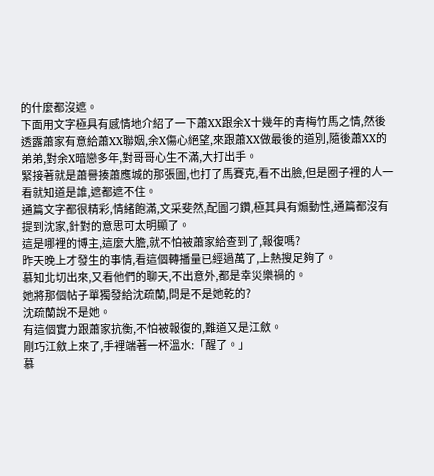的什麼都沒遮。
下面用文字極具有感情地介紹了一下蕭XX跟余X十幾年的青梅竹馬之情,然後透露蕭家有意給蕭XX聯姻,余X傷心絕望,來跟蕭XX做最後的道別,隨後蕭XX的弟弟,對余X暗戀多年,對哥哥心生不滿,大打出手。
緊接著就是蕭譽揍蕭應城的那張圖,也打了馬賽克,看不出臉,但是圈子裡的人一看就知道是誰,遮都遮不住。
通篇文字都很精彩,情緒飽滿,文采斐然,配圖刁鑽,極其具有煽動性,通篇都沒有提到沈家,針對的意思可太明顯了。
這是哪裡的博主,這麼大膽,就不怕被蕭家給查到了,報復嗎?
昨天晚上才發生的事情,看這個轉播量已經過萬了,上熱搜足夠了。
慕知北切出來,又看他們的聊天,不出意外,都是幸災樂禍的。
她將那個帖子單獨發給沈疏蘭,問是不是她乾的?
沈疏蘭說不是她。
有這個實力跟蕭家抗衡,不怕被報復的,難道又是江斂。
剛巧江斂上來了,手裡端著一杯溫水:「醒了。」
慕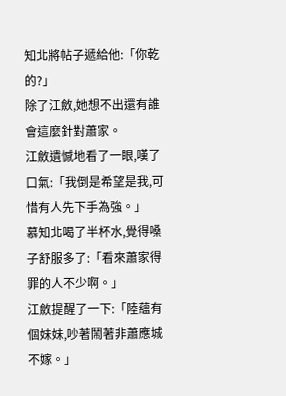知北將帖子遞給他:「你乾的?」
除了江斂,她想不出還有誰會這麼針對蕭家。
江斂遺憾地看了一眼,嘆了口氣:「我倒是希望是我,可惜有人先下手為強。」
慕知北喝了半杯水,覺得嗓子舒服多了:「看來蕭家得罪的人不少啊。」
江斂提醒了一下:「陸蘊有個妹妹,吵著鬧著非蕭應城不嫁。」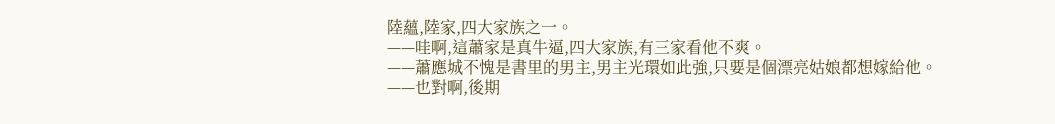陸蘊,陸家,四大家族之一。
——哇啊,這蕭家是真牛逼,四大家族,有三家看他不爽。
——蕭應城不愧是書里的男主,男主光環如此強,只要是個漂亮姑娘都想嫁給他。
——也對啊,後期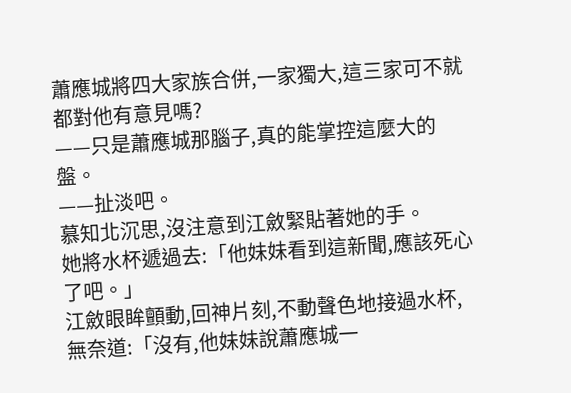蕭應城將四大家族合併,一家獨大,這三家可不就都對他有意見嗎?
——只是蕭應城那腦子,真的能掌控這麼大的盤。
——扯淡吧。
慕知北沉思,沒注意到江斂緊貼著她的手。
她將水杯遞過去:「他妹妹看到這新聞,應該死心了吧。」
江斂眼眸顫動,回神片刻,不動聲色地接過水杯,無奈道:「沒有,他妹妹說蕭應城一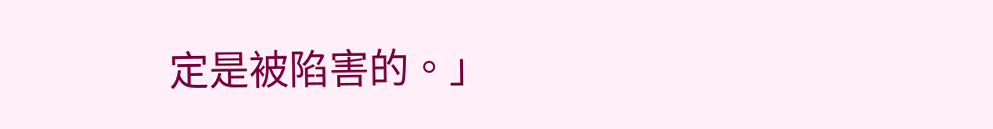定是被陷害的。」